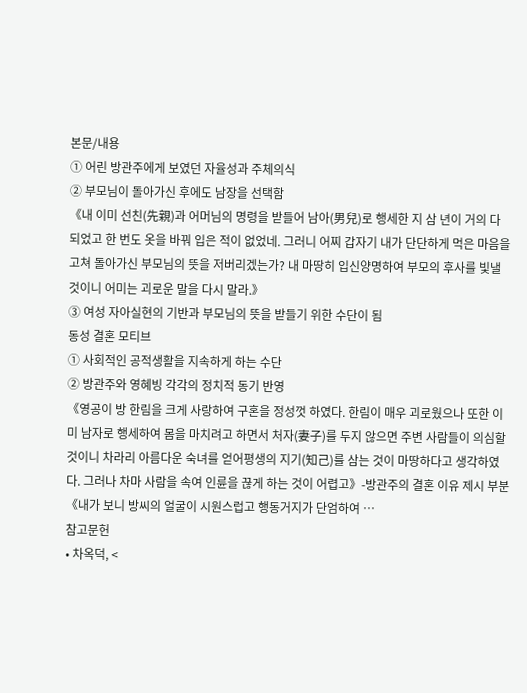본문/내용
① 어린 방관주에게 보였던 자율성과 주체의식
② 부모님이 돌아가신 후에도 남장을 선택함
《내 이미 선친(先親)과 어머님의 명령을 받들어 남아(男兒)로 행세한 지 삼 년이 거의 다 되었고 한 번도 옷을 바꿔 입은 적이 없었네. 그러니 어찌 갑자기 내가 단단하게 먹은 마음을 고쳐 돌아가신 부모님의 뜻을 저버리겠는가? 내 마땅히 입신양명하여 부모의 후사를 빛낼 것이니 어미는 괴로운 말을 다시 말라.》
③ 여성 자아실현의 기반과 부모님의 뜻을 받들기 위한 수단이 됨
동성 결혼 모티브
① 사회적인 공적생활을 지속하게 하는 수단
② 방관주와 영혜빙 각각의 정치적 동기 반영
《영공이 방 한림을 크게 사랑하여 구혼을 정성껏 하였다. 한림이 매우 괴로웠으나 또한 이미 남자로 행세하여 몸을 마치려고 하면서 처자(妻子)를 두지 않으면 주변 사람들이 의심할 것이니 차라리 아름다운 숙녀를 얻어평생의 지기(知己)를 삼는 것이 마땅하다고 생각하였다. 그러나 차마 사람을 속여 인륜을 끊게 하는 것이 어렵고》-방관주의 결혼 이유 제시 부분
《내가 보니 방씨의 얼굴이 시원스럽고 행동거지가 단엄하여 …
참고문헌
• 차옥덕, <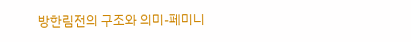방한림전의 구조와 의미-페미니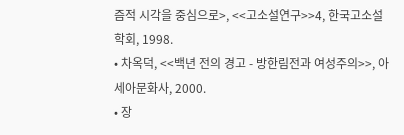즘적 시각을 중심으로>, <<고소설연구>>4, 한국고소설학회, 1998.
• 차옥덕, <<백년 전의 경고 - 방한림전과 여성주의>>, 아세아문화사, 2000.
• 장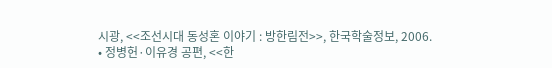시광, <<조선시대 동성혼 이야기 : 방한림전>>, 한국학술정보, 2006.
• 정병헌·이유경 공편, <<한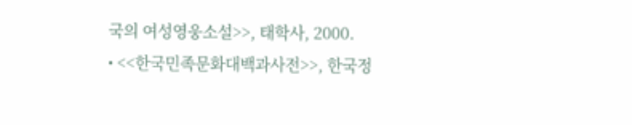국의 여성영웅소설>>, 태학사, 2000.
• <<한국민족문화대백과사전>>, 한국정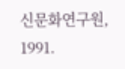신문화연구원, 1991.